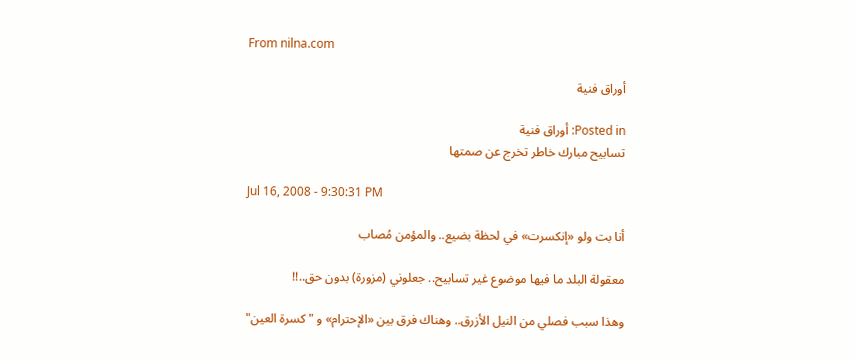From nilna.com

أوراق فنية

Posted in: أوراق فنية
تسابيح مبارك خاطر تخرج عن صمتها

Jul 16, 2008 - 9:30:31 PM

أنا بت ولو «إنكسرت» في لحظة بضيع.. والمؤمن مُصاب

معقولة البلد ما فيها موضوع غير تسابيح.. جعلوني (مزورة) بدون حق..!!

وهذا سبب فصلي من النيل الأزرق.. وهناك فرق بين «الإحترام» و "كسرة العين"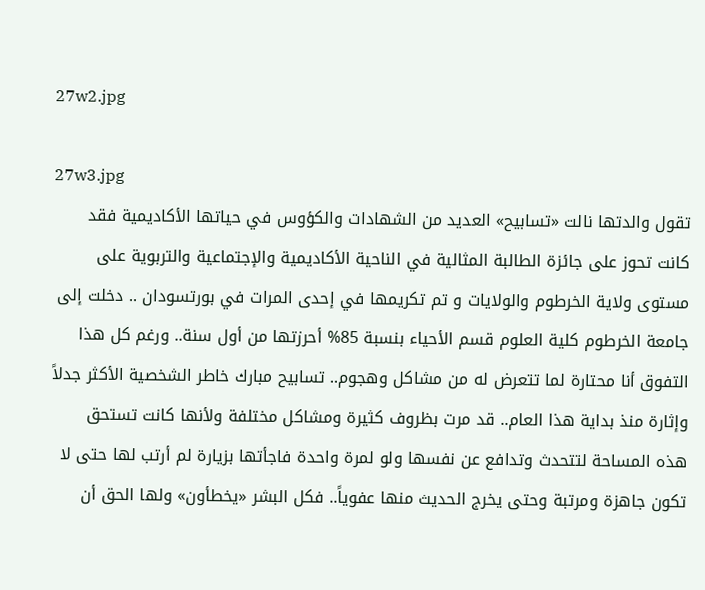27w2.jpg

27w3.jpg
تقول والدتها نالت «تسابيح» العديد من الشهادات والكؤوس في حياتها الأكاديمية فقد
كانت تحوز على جائزة الطالبة المثالية في الناحية الأكاديمية والإجتماعية والتربوية على مستوى ولاية الخرطوم والولايات و تم تكريمها في إحدى المرات في بورتسودان .. دخلت إلى جامعة الخرطوم كلية العلوم قسم الأحياء بنسبة 85% أحرزتها من أول سنة.. ورغم كل هذا التفوق أنا محتارة لما تتعرض له من مشاكل وهجوم.. تسابيح مبارك خاطر الشخصية الأكثر جدلاً وإثارة منذ بداية هذا العام.. قد مرت بظروف كثيرة ومشاكل مختلفة ولأنها كانت تستحق هذه المساحة لتتحدث وتدافع عن نفسها ولو لمرة واحدة فاجأتها بزيارة لم أرتب لها حتى لا تكون جاهزة ومرتبة وحتى يخرج الحديث منها عفوياً.. فكل البشر «يخطأون» ولها الحق أن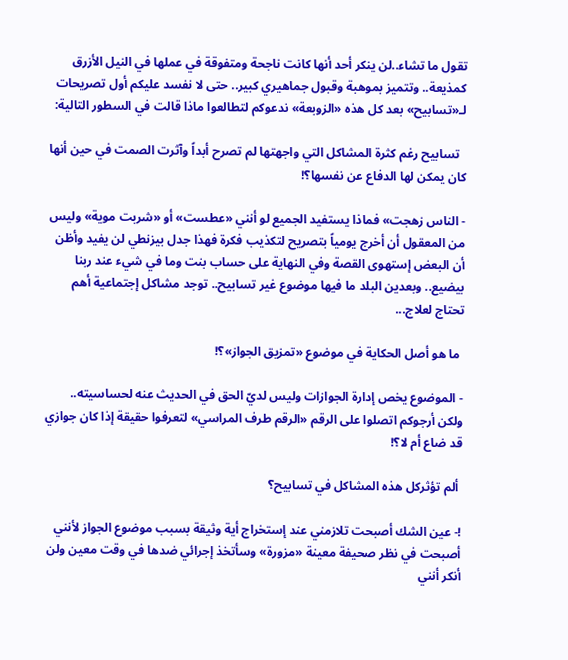تقول ما تشاء..لن ينكر أحد أنها كانت ناجحة ومتفوقة في عملها في النيل الأزرق كمذيعة.. وتتميز بموهبة وقبول جماهيري كبير.. حتى لا نفسد عليكم أول تصريحات لـ«تسابيح» بعد كل هذه «الزوبعة» ندعوكم لتطالعوا ماذا قالت في السطور التالية:

  تسابيح رغم كثرة المشاكل التي واجهتها لم تصرح أبداً وآثرت الصمت في حين أنها كان يمكن لها الدفاع عن نفسها؟!

- الناس زهجت» فماذا يستفيد الجميع لو أنني «عطست» أو «شربت موية» وليس من المعقول أن أخرج يومياً بتصريح لتكذيب فكرة فهذا جدل بيزنطي لن يفيد وأظن أن البعض إستهوى القصة وفي النهاية على حساب بنت وما في شيء عند ربنا بيضيع.. وبعدين البلد ما فيها موضوع غير تسابيح.. توجد مشاكل إجتماعية أهم تحتاج لعلاج...

 ما هو أصل الحكاية في موضوع «تمزيق الجواز»؟!

- الموضوع يخص إدارة الجوازات وليس لديّ الحق في الحديث عنه لحساسيته.. ولكن أرجوكم اتصلوا على الرقم «الرقم طرف المراسي» لتعرفوا حقيقة إذا كان جوازي قد ضاع أم لا؟!

 ألم تؤثركل هذه المشاكل في تسابيح؟

!- عين الشك أصبحت تلازمني عند إستخراج أية وثيقة بسبب موضوع الجواز لأنني أصبحت في نظر صحيفة معينة «مزورة» وسأتخذ إجرائي ضدها في وقت معين ولن أنكر أنني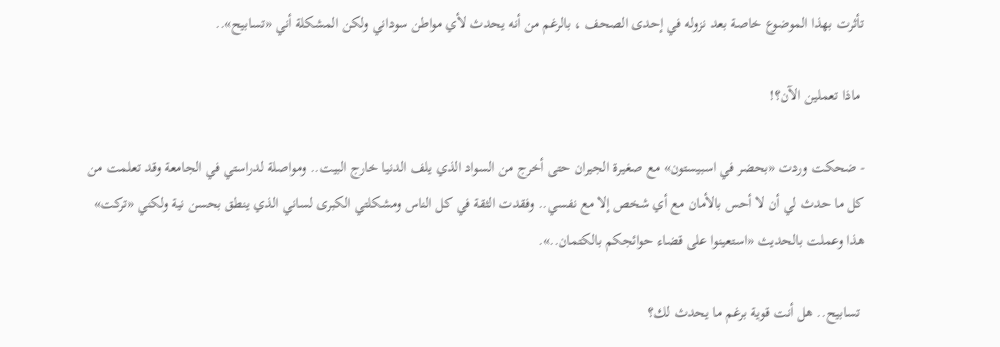تأثرت بهذا الموضوع خاصة بعد نزوله في إحدى الصحف ، بالرغم من أنه يحدث لأي مواطن سوداني ولكن المشكلة أني «تسابيح»..

 ماذا تعملين الآن؟!

- ضحكت وردت «بحضر في اسبيستون» مع صغيرة الجيران حتى أخرج من السواد الذي يلف الدنيا خارج البيت.. ومواصلة لدراستي في الجامعة وقد تعلمت من كل ما حدث لي أن لا أحس بالأمان مع أي شخص إلا مع نفسي.. وفقدت الثقة في كل الناس ومشكلتي الكبرى لساني الذي ينطق بحسن نية ولكني «تركت» هذا وعملت بالحديث «استعينوا على قضاء حوائجكم بالكتمان..».

 تسابيح.. هل أنت قوية برغم ما يحدث لك؟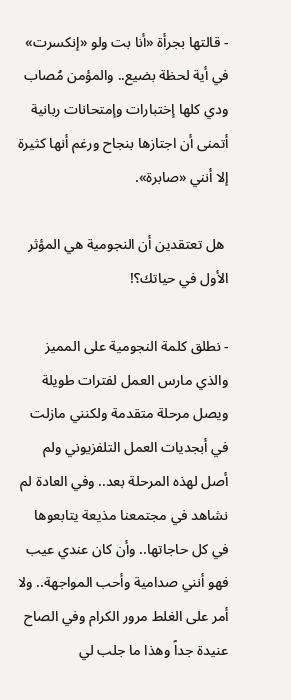- قالتها بجرأة «أنا بت ولو «إنكسرت» في أية لحظة بضيع.. والمؤمن مُصاب ودي كلها إختبارات وإمتحانات ربانية أتمنى أن اجتازها بنجاح ورغم أنها كثيرة إلا أنني «صابرة».

 هل تعتقدين أن النجومية هي المؤثر الأول في حياتك؟!

- نطلق كلمة النجومية على المميز والذي مارس العمل لفترات طويلة ويصل مرحلة متقدمة ولكنني مازلت في أبجديات العمل التلفزيوني ولم أصل لهذه المرحلة بعد.. وفي العادة لم نشاهد في مجتمعنا مذيعة يتابعوها في كل حاجاتها.. وأن كان عندي عيب فهو أنني صدامية وأحب المواجهة.. ولا أمر على الغلط مرور الكرام وفي الصاح عنيدة جداً وهذا ما جلب لي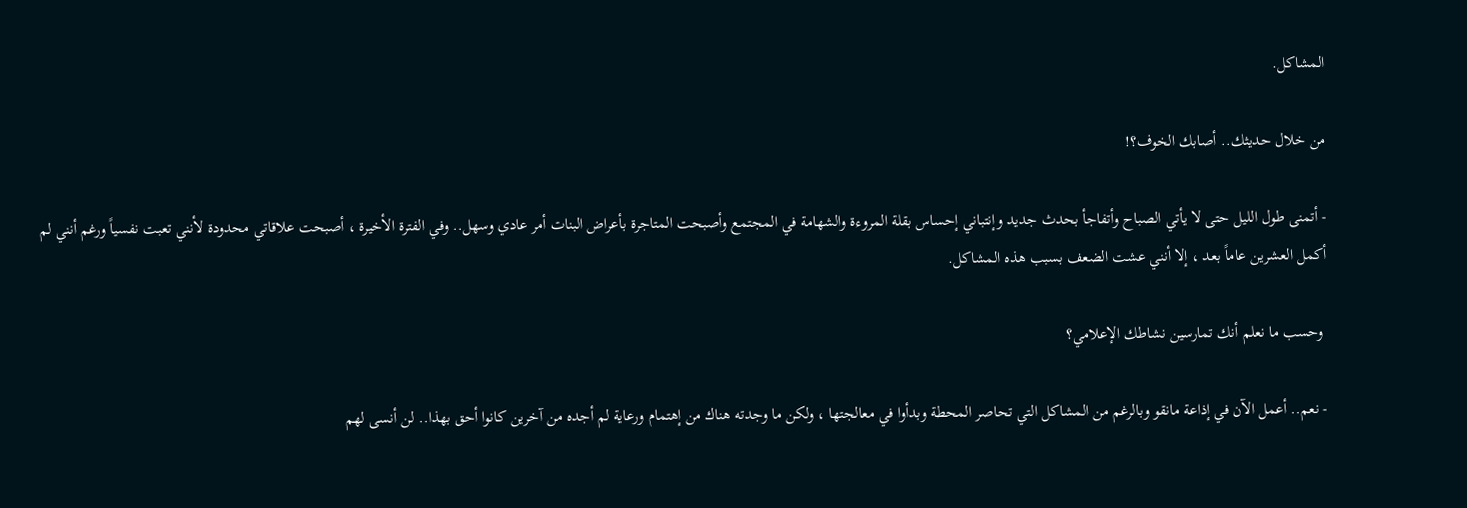المشاكل.

من خلال حديثك.. أصابك الخوف؟!

- أتمنى طول الليل حتى لا يأتي الصباح وأتفاجأ بحدث جديد وإنتباني إحساس بقلة المروءة والشهامة في المجتمع وأصبحت المتاجرة بأعراض البنات أمر عادي وسهل.. وفي الفترة الأخيرة ، أصبحت علاقاتي محدودة لأنني تعبت نفسياً ورغم أنني لم أكمل العشرين عاماً بعد ، إلا أنني عشت الضعف بسبب هذه المشاكل.

 وحسب ما نعلم أنك تمارسين نشاطك الإعلامي؟

- نعم.. أعمل الآن في إذاعة مانقو وبالرغم من المشاكل التي تحاصر المحطة وبدأوا في معالجتها ، ولكن ما وجدته هناك من إهتمام ورعاية لم أجده من آخرين كانوا أحق بهذا.. لن أنسى لهم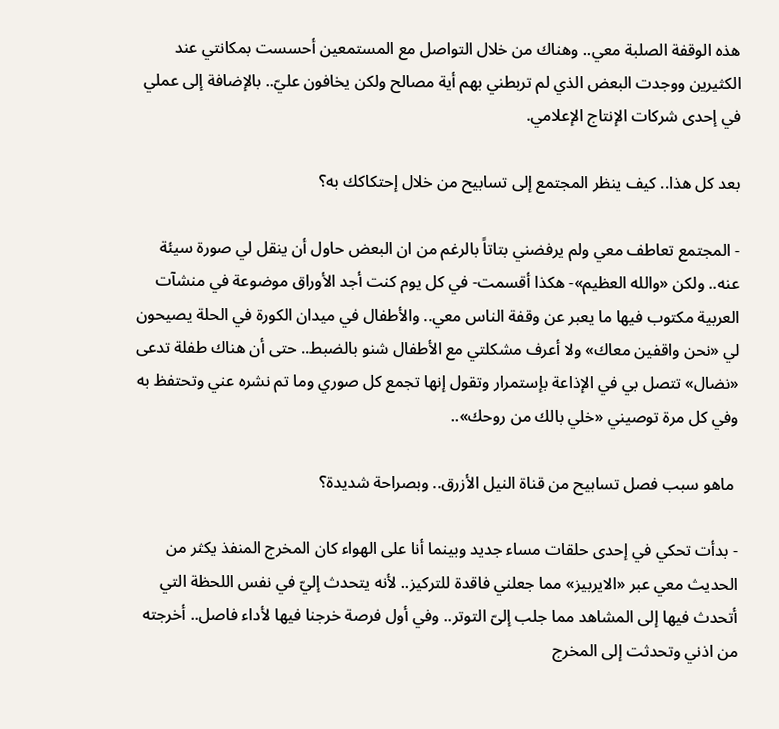هذه الوقفة الصلبة معي.. وهناك من خلال التواصل مع المستمعين أحسست بمكانتي عند الكثيرين ووجدت البعض الذي لم تربطني بهم أية مصالح ولكن يخافون عليّ.. بالإضافة إلى عملي في إحدى شركات الإنتاج الإعلامي.

بعد كل هذا.. كيف ينظر المجتمع إلى تسابيح من خلال إحتكاكك به؟

- المجتمع تعاطف معي ولم يرفضني بتاتاً بالرغم من ان البعض حاول أن ينقل لي صورة سيئة عنه.. ولكن «والله العظيم»- هكذا أقسمت- في كل يوم كنت أجد الأوراق موضوعة في منشآت العربية مكتوب فيها ما يعبر عن وقفة الناس معي.. والأطفال في ميدان الكورة في الحلة يصيحون لي «نحن واقفين معاك» ولا أعرف مشكلتي مع الأطفال شنو بالضبط.. حتى أن هناك طفلة تدعى «نضال» تتصل بي في الإذاعة بإستمرار وتقول إنها تجمع كل صوري وما تم نشره عني وتحتفظ به وفي كل مرة توصيني «خلي بالك من روحك»..

 ماهو سبب فصل تسابيح من قناة النيل الأزرق.. وبصراحة شديدة؟

- بدأت تحكي في إحدى حلقات مساء جديد وبينما أنا على الهواء كان المخرج المنفذ يكثر من الحديث معي عبر «الايربيز» مما جعلني فاقدة للتركيز.. لأنه يتحدث إليّ في نفس اللحظة التي أتحدث فيها إلى المشاهد مما جلب إلىّ التوتر.. وفي أول فرصة خرجنا فيها لأداء فاصل.. أخرجته من اذني وتحدثت إلى المخرج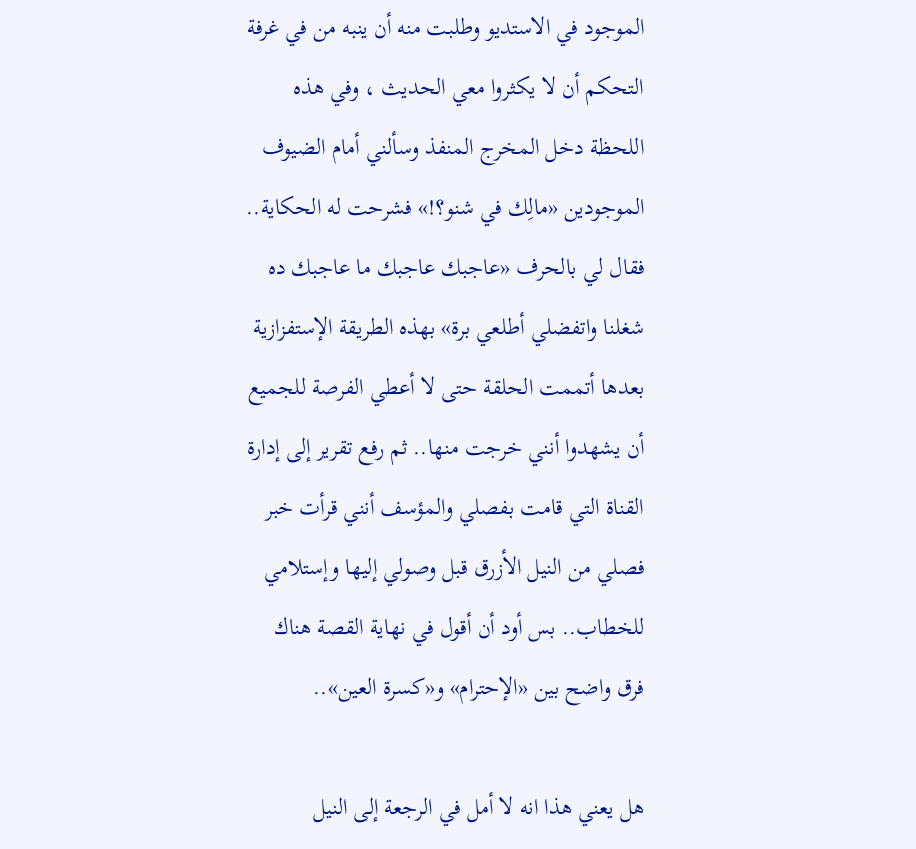الموجود في الاستديو وطلبت منه أن ينبه من في غرفة التحكم أن لا يكثروا معي الحديث ، وفي هذه اللحظة دخل المخرج المنفذ وسألني أمام الضيوف الموجودين «مالِك في شنو؟!» فشرحت له الحكاية.. فقال لي بالحرف «عاجبك عاجبك ما عاجبك ده شغلنا واتفضلي أطلعي برة» بهذه الطريقة الإستفزازية بعدها أتممت الحلقة حتى لا أعطي الفرصة للجميع أن يشهدوا أنني خرجت منها.. ثم رفع تقرير إلى إدارة القناة التي قامت بفصلي والمؤسف أنني قرأت خبر فصلي من النيل الأزرق قبل وصولي إليها وإستلامي للخطاب.. بس أود أن أقول في نهاية القصة هناك فرق واضح بين «الإحترام» و«كسرة العين»..

هل يعني هذا انه لا أمل في الرجعة إلى النيل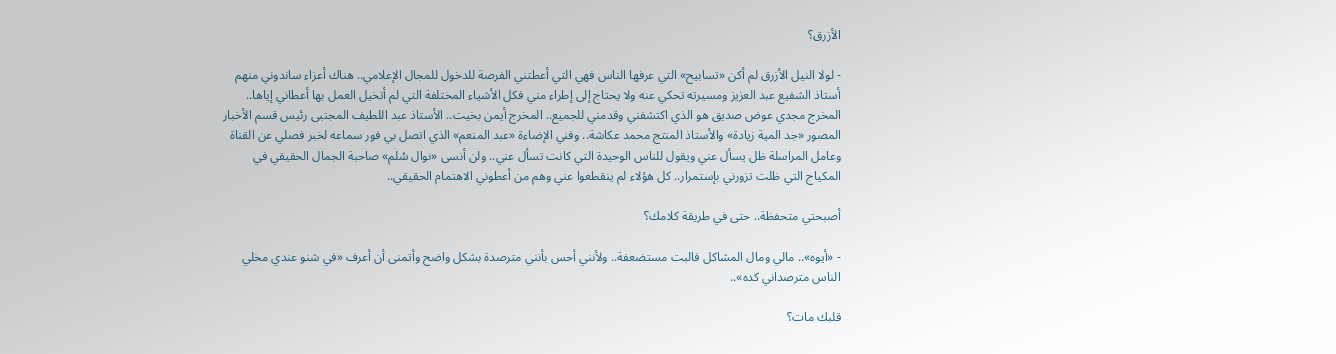الأزرق؟

- لولا النيل الأزرق لم أكن «تسابيح» التي عرفها الناس فهي التي أعطتني الفرصة للدخول للمجال الإعلامي.. هناك أعزاء ساندوني منهم أستاذ الشفيع عبد العزيز ومسيرته تحكي عنه ولا يحتاج إلى إطراء مني فكل الأشياء المختلفة التي لم أتخيل العمل بها أعطاني إياها.. المخرج مجدي عوض صديق هو الذي اكتشفني وقدمني للجميع.. المخرج أيمن بخيت.. الأستاذ عبد اللطيف المجتبى رئيس قسم الأخبار المصور «جد المية زيادة» والأستاذ المنتج محمد عكاشة.. وفني الإضاءة «عبد المنعم» الذي اتصل بي فور سماعه لخبر فصلي عن القناة وعامل المراسلة ظل يسأل عني ويقول للناس الوحيدة التي كانت تسأل عني.. ولن أنسى «نوال سُلم» صاحبة الجمال الحقيقي في المكياج التي ظلت تزورني بإستمرار.. كل هؤلاء لم ينقطعوا عني وهم من أعطوني الاهتمام الحقيقي..

أصبحتي متحفظة.. حتى في طريقة كلامك؟

- «أيوه».. مالي ومال المشاكل فالبت مستضعفة.. ولأنني أحس بأنني مترصدة بشكل واضح وأتمنى أن أعرف «في شنو عندي مخلي الناس مترصداني كده»..

قلبك مات؟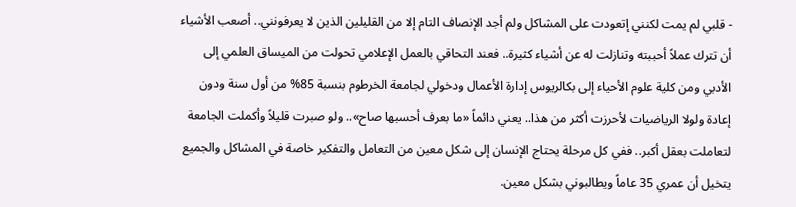- قلبي لم يمت لكنني إتعودت على المشاكل ولم أجد الإنصاف التام إلا من القليلين الذين لا يعرفونني.. أصعب الأشياء أن تترك عملاً أحببته وتنازلت له عن أشياء كثيرة.. فعند التحاقي بالعمل الإعلامي تحولت من الميساق العلمي إلى الأدبي ومن كلية علوم الأحياء إلى بكالريوس إدارة الأعمال ودخولي لجامعة الخرطوم بنسبة 85% من أول سنة ودون إعادة ولولا الرياضيات لأحرزت أكثر من هذا.. يعني دائماً «ما بعرف أحسبها صاح».. ولو صبرت قليلاً وأكملت الجامعة لتعاملت بعقل أكبر.. ففي كل مرحلة يحتاج الإنسان إلى شكل معين من التعامل والتفكير خاصة في المشاكل والجميع يتخيل أن عمري 35 عاماً ويطالبوني بشكل معين.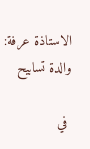الاستاذة عرفة: والدة تسابيح

 في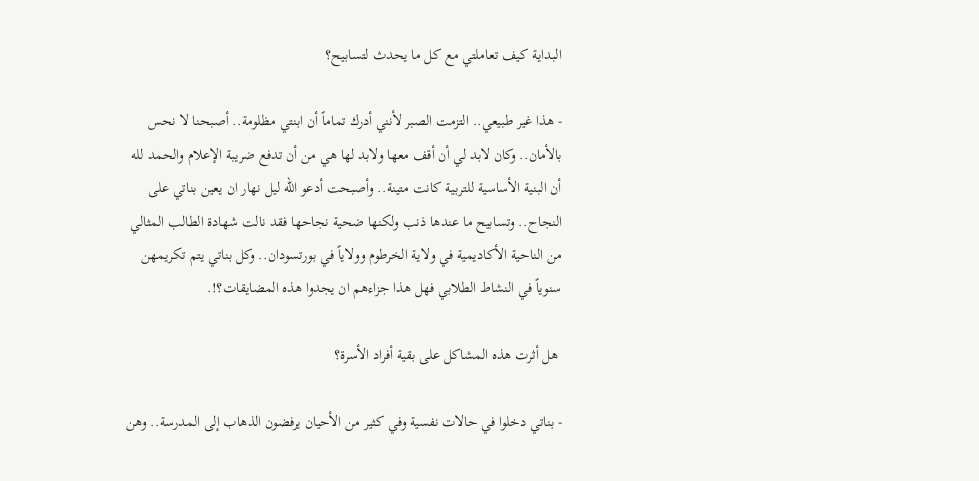البداية كيف تعاملتي مع كل ما يحدث لتسابيح؟

- هذا غير طبيعي.. التزمت الصبر لأنني أدرك تماماً أن ابنتي مظلومة.. أصبحنا لا نحس بالأمان.. وكان لابد لي أن أقف معها ولابد لها هي من أن تدفع ضريبة الإعلام والحمد لله أن البنية الأساسية للتربية كانت متينة.. وأصبحت أدعو الله ليل نهار ان يعين بناتي على النجاح.. وتسابيح ما عندها ذنب ولكنها ضحية نجاحها فقد نالت شهادة الطالب المثالي من الناحية الأكاديمية في ولاية الخرطوم وولاياً في بورتسودان.. وكل بناتي يتم تكريمهن سنوياً في النشاط الطلابي فهل هذا جزاءهم ان يجدوا هذه المضايقات؟!.

 هل أثرت هذه المشاكل على بقية أفراد الأسرة؟

- بناتي دخلوا في حالات نفسية وفي كثير من الأحيان يرفضون الذهاب إلى المدرسة.. وهن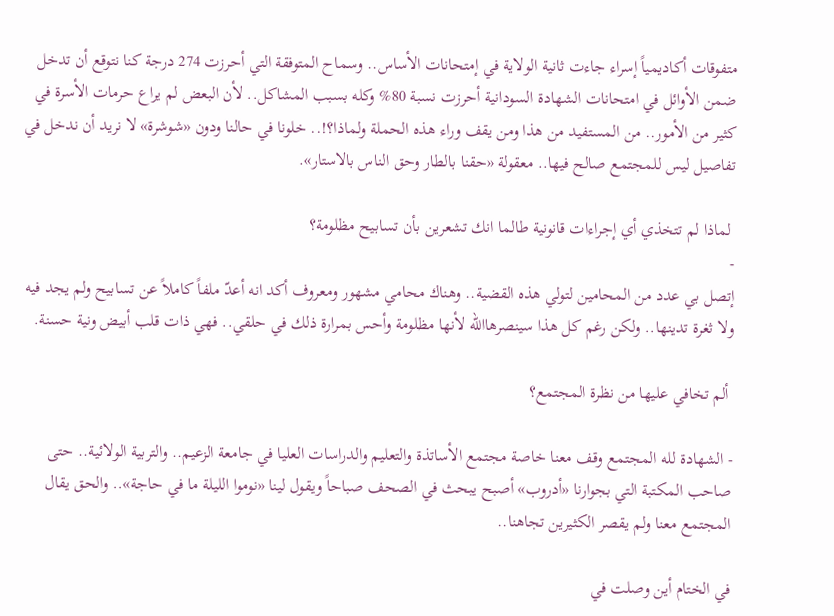متفوقات أكاديمياً إسراء جاءت ثانية الولاية في إمتحانات الأساس.. وسماح المتوفقة التي أحرزت 274 درجة كنا نتوقع أن تدخل ضمن الأوائل في امتحانات الشهادة السودانية أحرزت نسبة 80% وكله بسبب المشاكل.. لأن البعض لم يراع حرمات الأسرة في كثير من الأمور.. من المستفيد من هذا ومن يقف وراء هذه الحملة ولماذا؟!.. خلونا في حالنا ودون «شوشرة» لا نريد أن ندخل في تفاصيل ليس للمجتمع صالح فيها.. معقولة «حقنا بالطار وحق الناس بالاستار».

 لماذا لم تتخذي أي إجراءات قانونية طالما انك تشعرين بأن تسابيح مظلومة؟
-
إتصل بي عدد من المحامين لتولي هذه القضية.. وهناك محامي مشهور ومعروف أكد انه أعدّ ملفاً كاملاً عن تسابيح ولم يجد فيه ولا ثغرة تدينها.. ولكن رغم كل هذا سينصرهاالله لأنها مظلومة وأحس بمرارة ذلك في حلقي.. فهي ذات قلب أبيض ونية حسنة.

 ألم تخافي عليها من نظرة المجتمع؟

- الشهادة لله المجتمع وقف معنا خاصة مجتمع الأساتذة والتعليم والدراسات العليا في جامعة الزعيم.. والتربية الولائية.. حتى صاحب المكتبة التي بجوارنا «أدروب» أصبح يبحث في الصحف صباحاً ويقول لينا «نوموا الليلة ما في حاجة».. والحق يقال المجتمع معنا ولم يقصر الكثيرين تجاهنا..

في الختام أين وصلت في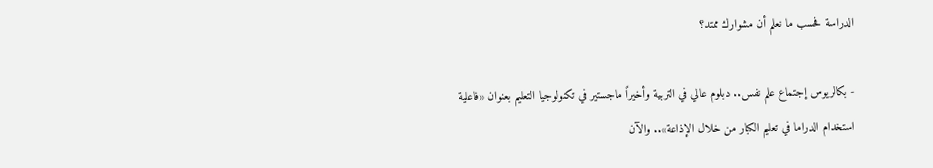الدراسة فحسب ما نعلم أن مشوارك ممتد؟

- بكالريوس إجتماع علم نفس.. دبلوم عالي في التربية وأخيراً ماجستير في تكنولوجيا التعليم بعنوان «فاعلية استخدام الدراما في تعليم الكبار من خلال الإذاعة».. والآن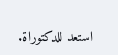استعد للدكتوراة.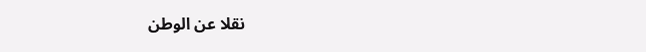نقلا عن الوطن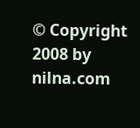© Copyright 2008 by nilna.com